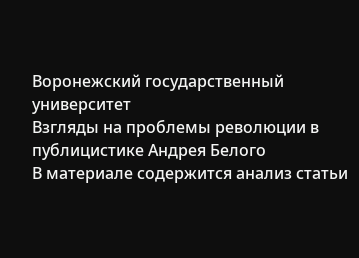Воронежский государственный университет
Взгляды на проблемы революции в публицистике Андрея Белого
В материале содержится анализ статьи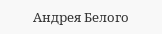Андрея Белого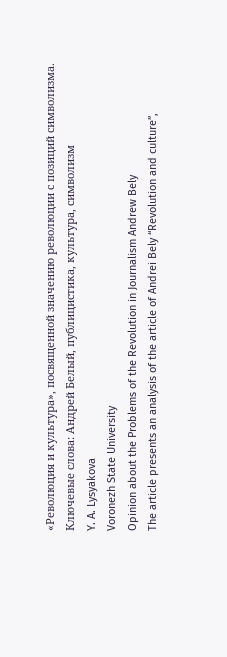«Революция и культура», посвященной значению революции с позиций символизма.
Ключевые слова: Андрей Белый, публицистика, культура, символизм
Y. A. Lysyakova
Voronezh State University
Opinion about the Problems of the Revolution in Journalism Andrew Bely
The article presents an analysis of the article of Andrei Bely “Revolution and culture”,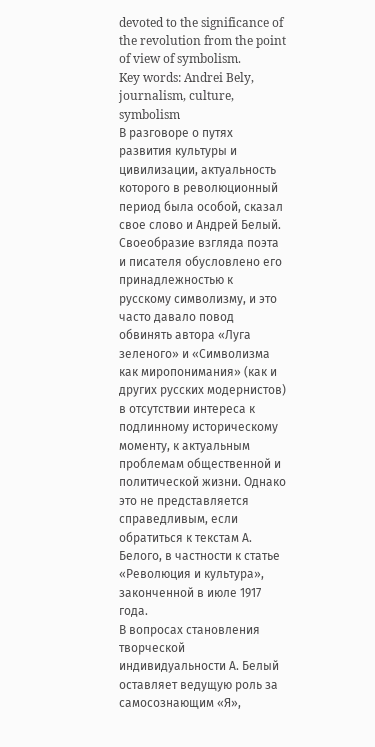devoted to the significance of the revolution from the point of view of symbolism.
Key words: Andrei Bely, journalism, culture, symbolism
В разговоре о путях развития культуры и цивилизации, актуальность которого в революционный период была особой, сказал свое слово и Андрей Белый. Своеобразие взгляда поэта и писателя обусловлено его принадлежностью к русскому символизму, и это часто давало повод обвинять автора «Луга зеленого» и «Символизма как миропонимания» (как и других русских модернистов) в отсутствии интереса к подлинному историческому моменту, к актуальным проблемам общественной и политической жизни. Однако это не представляется справедливым, если обратиться к текстам А. Белого, в частности к статье «Революция и культура», законченной в июле 1917 года.
В вопросах становления творческой индивидуальности А. Белый оставляет ведущую роль за самосознающим «Я»,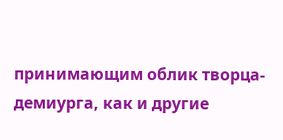принимающим облик творца-демиурга, как и другие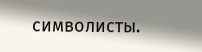символисты.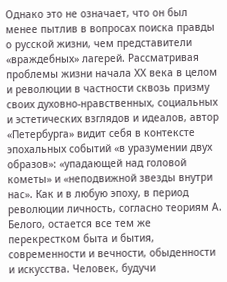Однако это не означает, что он был менее пытлив в вопросах поиска правды о русской жизни, чем представители «враждебных» лагерей. Рассматривая проблемы жизни начала ХХ века в целом и революции в частности сквозь призму своих духовно-нравственных, социальных и эстетических взглядов и идеалов, автор «Петербурга» видит себя в контексте эпохальных событий «в уразумении двух образов»: «упадающей над головой кометы» и «неподвижной звезды внутри нас». Как и в любую эпоху, в период революции личность, согласно теориям А. Белого, остается все тем же перекрестком быта и бытия, современности и вечности, обыденности и искусства. Человек, будучи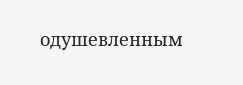одушевленным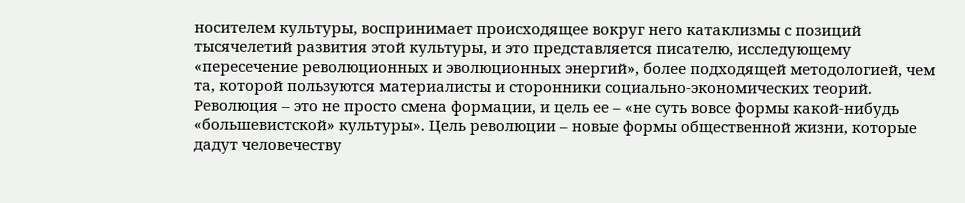носителем культуры, воспринимает происходящее вокруг него катаклизмы с позиций тысячелетий развития этой культуры, и это представляется писателю, исследующему «пересечение революционных и эволюционных энергий», более подходящей методологией, чем та, которой пользуются материалисты и сторонники социально-экономических теорий.
Революция – это не просто смена формации, и цель ее – «не суть вовсе формы какой-нибудь «большевистской» культуры». Цель революции – новые формы общественной жизни, которые дадут человечеству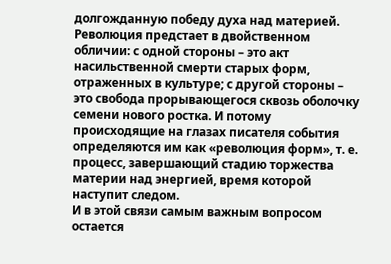долгожданную победу духа над материей. Революция предстает в двойственном обличии: с одной стороны – это акт насильственной смерти старых форм, отраженных в культуре; с другой стороны – это свобода прорывающегося сквозь оболочку семени нового ростка. И потому происходящие на глазах писателя события определяются им как «революция форм», т. е. процесс, завершающий стадию торжества материи над энергией, время которой наступит следом.
И в этой связи самым важным вопросом остается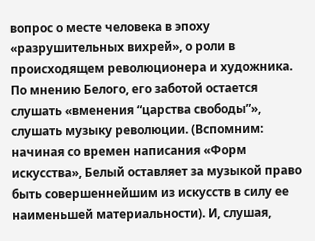вопрос о месте человека в эпоху «разрушительных вихрей», о роли в происходящем революционера и художника. По мнению Белого, его заботой остается слушать «вменения “царства свободы”», слушать музыку революции. (Вспомним: начиная со времен написания «Форм искусства», Белый оставляет за музыкой право быть совершеннейшим из искусств в силу ее наименьшей материальности). И, слушая,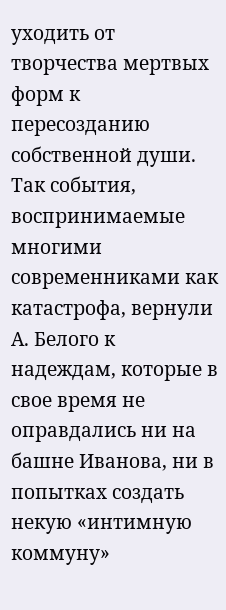уходить от творчества мертвых форм к пересозданию собственной души.
Так события, воспринимаемые многими современниками как катастрофа, вернули А. Белого к надеждам, которые в свое время не оправдались ни на башне Иванова, ни в попытках создать некую «интимную коммуну»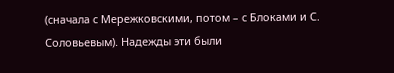(сначала с Мережковскими, потом – с Блоками и С. Соловьевым). Надежды эти были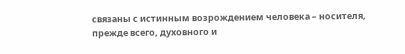связаны с истинным возрождением человека – носителя, прежде всего, духовного и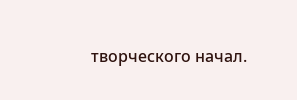творческого начал.